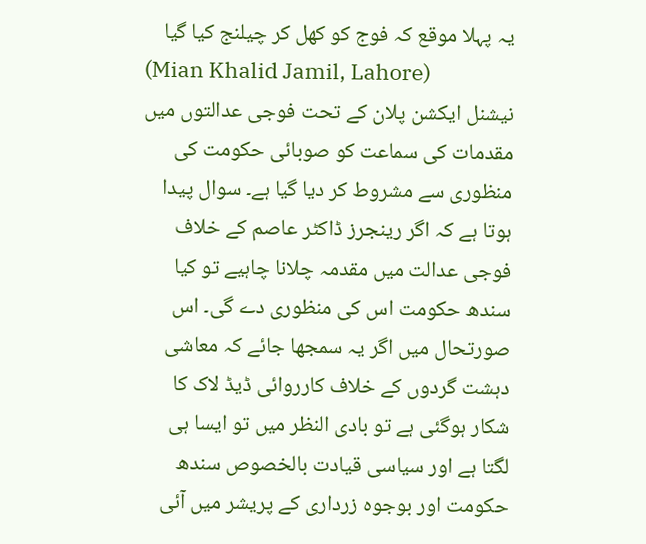یہ پہلا موقع کہ فوج کو کھل کر چیلنج کیا گیا
(Mian Khalid Jamil, Lahore)
نیشنل ایکشن پلان کے تحت فوجی عدالتوں میں مقدمات کی سماعت کو صوبائی حکومت کی منظوری سے مشروط کر دیا گیا ہے۔ سوال پیدا ہوتا ہے کہ اگر رینجرز ڈاکٹر عاصم کے خلاف فوجی عدالت میں مقدمہ چلانا چاہیے تو کیا سندھ حکومت اس کی منظوری دے گی۔ اس صورتحال میں اگر یہ سمجھا جائے کہ معاشی دہشت گردوں کے خلاف کارروائی ڈیڈ لاک کا شکار ہوگئی ہے تو بادی النظر میں تو ایسا ہی لگتا ہے اور سیاسی قیادت بالخصوص سندھ حکومت اور بوجوہ زرداری کے پریشر میں آئی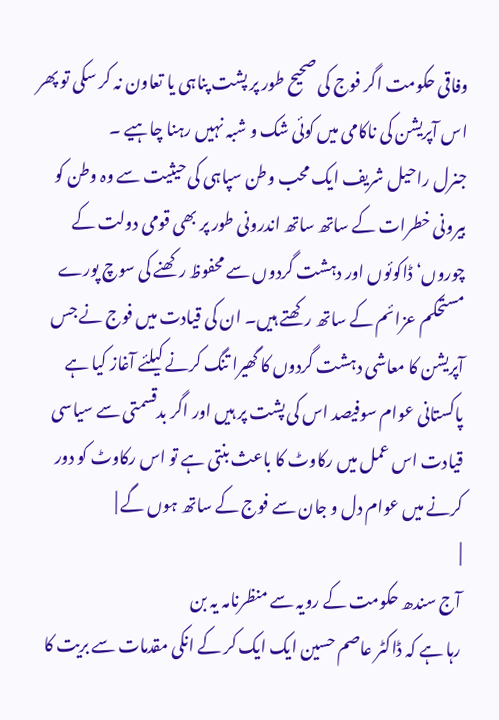وفاقی حکومت اگر فوج کی صحیح طور پر پشت پناہی یا تعاون نہ کر سکی تو پھر اس آپریشن کی ناکامی میں کوئی شک و شبہ نہیں رہنا چاہیے ۔
جنرل راحیل شریف ایک محب وطن سپاہی کی حیثیت سے وہ وطن کو بیرونی خطرات کے ساتھ ساتھ اندرونی طور پر بھی قومی دولت کے چوروں‘ ڈاکوئوں اور دہشت گردوں سے محفوظ رکھنے کی سوچ پورے مستحکم عزائم کے ساتھ رکھتے ہیں۔ ان کی قیادت میں فوج نے جس آپریشن کا معاشی دہشت گردوں کا گھیرا تنگ کرنے کیلئے آغاز کیا ہے پاکستانی عوام سوفیصد اس کی پشت پر ہیں اور اگر بدقسمتی سے سیاسی قیادت اس عمل میں رکاوٹ کا باعث بنتی ہے تو اس رکاوٹ کو دور کرنے میں عوام دل و جان سے فوج کے ساتھ ہوں گے |
|
آج سندھ حکومت کے رویہ سے منظرنامہ یہ بن
رہا ہے کہ ڈاکٹر عاصم حسین ایک ایک کر کے انکی مقدمات سے بریت کا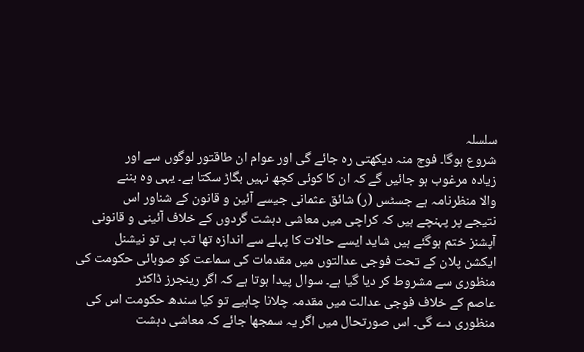سلسلہ
شروع ہوگا۔ فوج منہ دیکھتی رہ جائے گی اور عوام ان طاقتور لوگوں سے اور
زیادہ مرغوب ہو جائیں گے کہ ان کا کوئی کچھ نہیں بگاڑ سکتا ہے۔ یہی وہ بننے
والا منظرنامہ ہے جسٹس (ر) شائق عثمانی جیسے آئین و قانون کے شناور اس
نتیجے پر پہنچے ہیں کہ کراچی میں معاشی دہشت گردوں کے خلاف آئینی و قانونی
آپشنز ختم ہوگئے ہیں شاید ایسے حالات کا پہلے سے اندازہ تھا تب ہی تو نیشنل
ایکشن پلان کے تحت فوجی عدالتوں میں مقدمات کی سماعت کو صوبائی حکومت کی
منظوری سے مشروط کر دیا گیا ہے۔ سوال پیدا ہوتا ہے کہ اگر رینجرز ڈاکٹر
عاصم کے خلاف فوجی عدالت میں مقدمہ چلانا چاہیے تو کیا سندھ حکومت اس کی
منظوری دے گی۔ اس صورتحال میں اگر یہ سمجھا جائے کہ معاشی دہشت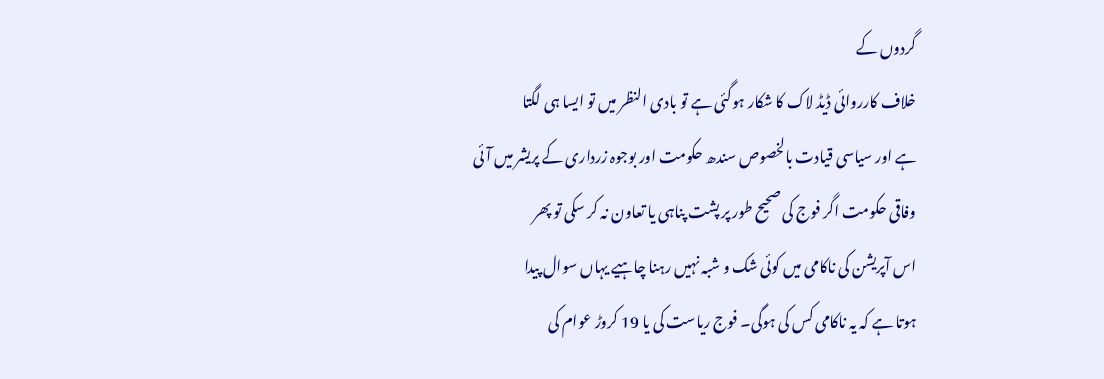گردوں کے
خلاف کارروائی ڈیڈ لاک کا شکار ہوگئی ہے تو بادی النظر میں تو ایسا ہی لگتا
ہے اور سیاسی قیادت بالخصوص سندھ حکومت اور بوجوہ زرداری کے پریشر میں آئی
وفاقی حکومت اگر فوج کی صحیح طور پر پشت پناہی یا تعاون نہ کر سکی تو پھر
اس آپریشن کی ناکامی میں کوئی شک و شبہ نہیں رہنا چاہیے یہاں سوال پیدا
ہوتا ہے کہ یہ ناکامی کس کی ہوگی۔ فوج ریاست کی یا 19 کروڑ عوام کی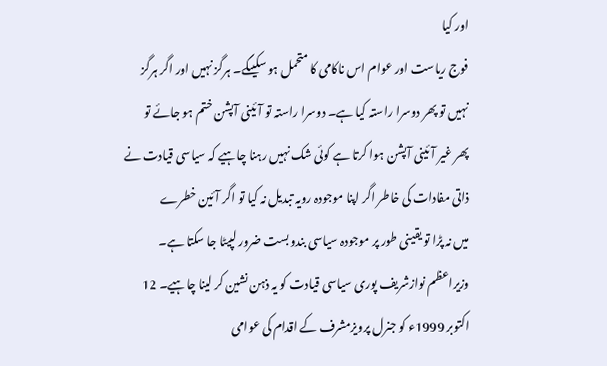اور کیا
فوج ریاست اور عوام اس ناکامی کا متحمل ہو سکیںگے۔ ہرگز نہیں اور اگر ہرگز
نہیں تو پھر دوسرا راستہ کیا ہے۔ دوسرا راستہ تو آئینی آپشن ختم ہو جائے تو
پھر غیر آئینی آپشن ہوا کرتا ہے کوئی شک نہیں رہنا چاہیے کہ سیاسی قیادت نے
ذاتی مفادات کی خاطر اگر اپنا موجودہ رویہ تبدیل نہ کیا تو اگر آئین خطرے
میں نہ پڑا تو یقینی طور پر موجودہ سیاسی بندوبست ضرور لپیٹا جا سکتا ہے۔
وزیراعظم نوازشریف پوری سیاسی قیادت کو یہ ذہن نشین کر لینا چاہیے۔ 12
اکتوبر 1999ء کو جنرل پرویزمشرف کے اقدام کی عوامی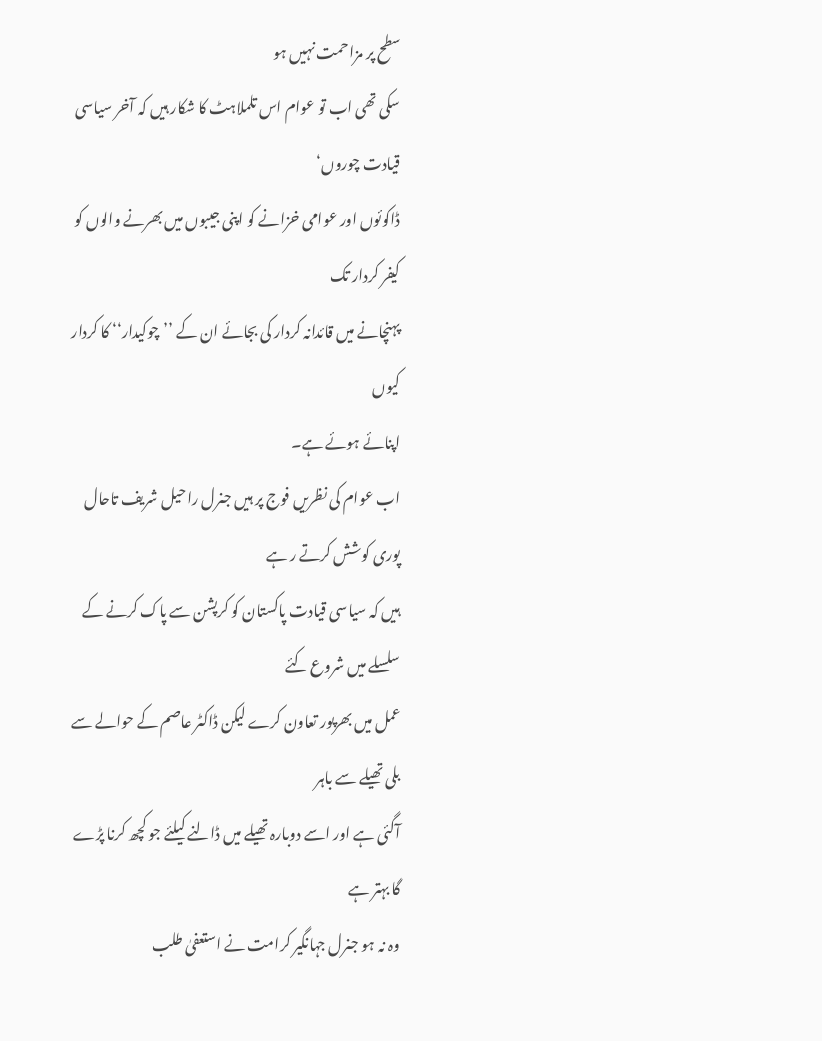سطح پر مزاحمت نہیں ہو
سکی تھی اب تو عوام اس تلملاہٹ کا شکار ہیں کہ آخر سیاسی قیادت چوروں‘
ڈاکوئوں اور عوامی خزانے کو اپنی جیبوں میں بھرنے والوں کو کیفر کردار تک
پہنچانے میں قائدانہ کردار کی بجائے ان کے ’’چوکیدار‘‘ کا کردار کیوں
اپنائے ہوئے ہے۔
اب عوام کی نظریں فوج پر ہیں جنرل راحیل شریف تاحال پوری کوشش کرتے ر ہے
ہیں کہ سیاسی قیادت پاکستان کو کرپشن سے پاک کرنے کے سلسلے میں شروع کئے
عمل میں بھرپور تعاون کرے لیکن ڈاکٹر عاصم کے حوالے سے بلی تھیلے سے باہر
آگئی ہے اور اسے دوبارہ تھیلے میں ڈالنے کیلئے جو کچھ کرنا پڑے گا بہتر ہے
وہ نہ ہو جنرل جہانگیر کرامت نے استعفیٰ طلب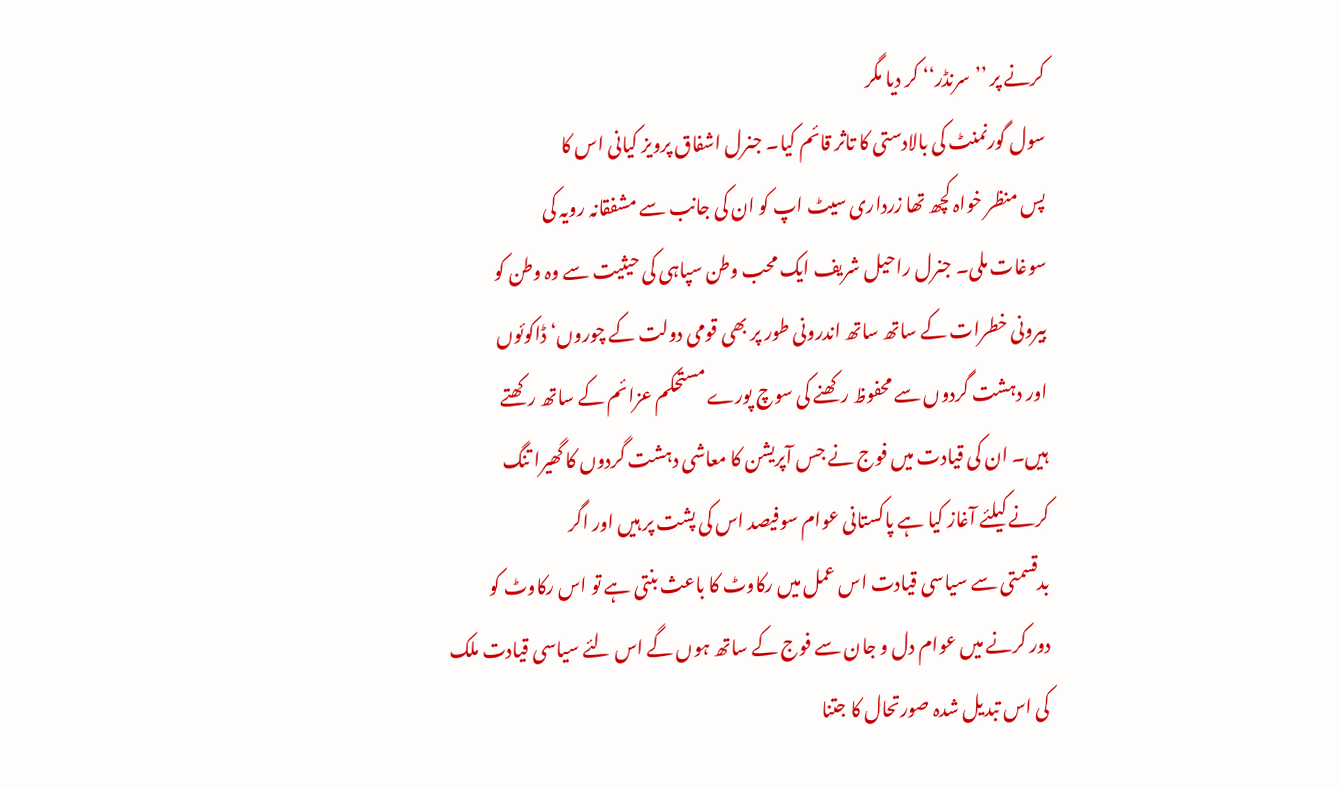کرنے پر ’’سرنڈر‘‘ کر دیا مگر
سول گورنمنٹ کی بالادستی کا تاثر قائم کیا۔ جنرل اشفاق پرویز کیانی اس کا
پس منظر خواہ کچھ تھا زرداری سیٹ اپ کو ان کی جانب سے مشفقانہ رویہ کی
سوغات ملی۔ جنرل راحیل شریف ایک محب وطن سپاہی کی حیثیت سے وہ وطن کو
بیرونی خطرات کے ساتھ ساتھ اندرونی طور پر بھی قومی دولت کے چوروں‘ ڈاکوئوں
اور دہشت گردوں سے محفوظ رکھنے کی سوچ پورے مستحکم عزائم کے ساتھ رکھتے
ہیں۔ ان کی قیادت میں فوج نے جس آپریشن کا معاشی دہشت گردوں کا گھیرا تنگ
کرنے کیلئے آغاز کیا ہے پاکستانی عوام سوفیصد اس کی پشت پر ہیں اور اگر
بدقسمتی سے سیاسی قیادت اس عمل میں رکاوٹ کا باعث بنتی ہے تو اس رکاوٹ کو
دور کرنے میں عوام دل و جان سے فوج کے ساتھ ہوں گے اس لئے سیاسی قیادت ملک
کی اس تبدیل شدہ صورتحال کا جتنا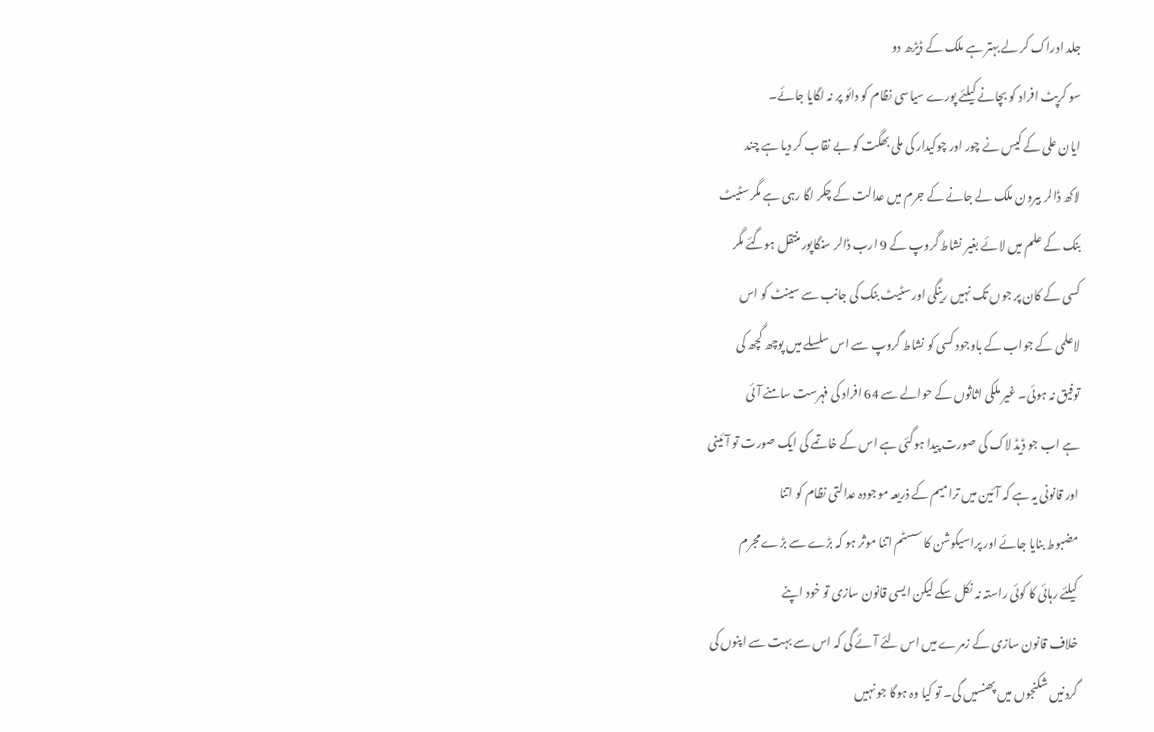جلد ادراک کر لے بہتر ہے ملک کے ڈیڑھ دو
سو کرپٹ افراد کو بچانے کیلئے پورے سیاسی نظام کو دائو پر نہ لگایا جائے۔
ایان علی کے کیس نے چور اور چوکیدار کی ملی بھگت کو بے نقاب کر دیا ہے چند
لاکھ ڈالر بیرون ملک لے جانے کے جرم میں عدالت کے چکر لگا رہی ہے مگر سٹیٹ
بنک کے علم میں لائے بغیر نشاط گروپ کے 9 ارب ڈالر سنگاپور منتقل ہوگئے مگر
کسی کے کان پر جوں تک نہیں رینگی اور سٹیٹ بنک کی جانب سے سینٹ کو اس
لاعلمی کے جواب کے باوجود کسی کو نشاط گروپ سے اس سلسلے میں پوچھ گچھ کی
توفیق نہ ہوئی۔ غیر ملکی اثاثوں کے حوالے سے 64 افراد کی فہرست سامنے آئی
ہے اب جو ڈیڈ لاک کی صورت پیدا ہوگئی ہے اس کے خاتمے کی ایک صورت تو آئینی
اور قانونی یہ ہے کہ آئین میں ترامیم کے ذریعہ موجودہ عدالتی نظام کو اتنا
مضبوط بنایا جائے اور پراسیکوشن کا سسٹم اتنا موثر ہو کہ بڑے سے بڑے مجرم
کیلئے رہائی کا کوئی راستہ نہ نکل سکے لیکن ایسی قانون سازی تو خود اپنے
خلاف قانون سازی کے زمرے میں اس لئے آئے گی کہ اس سے بہت سے اپنوں کی
گردنیں شکنجوں میں پھنسیں گی۔ تو کیا وہ ہوگا جو نہیں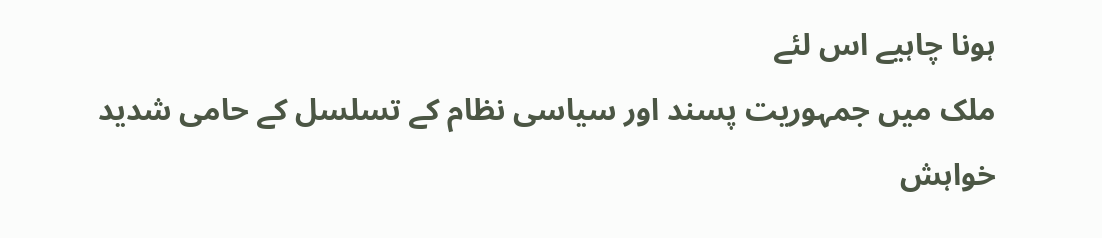ہونا چاہیے اس لئے
ملک میں جمہوریت پسند اور سیاسی نظام کے تسلسل کے حامی شدید خواہش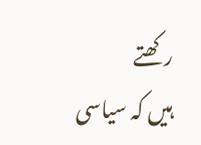رکھتے
ہیں کہ سیاسی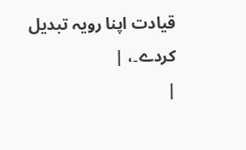قیادت اپنا رویہ تبدیل کردے۔، |
|